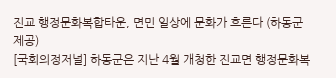진교 행정문화복합타운, 면민 일상에 문화가 흐른다 (하동군 제공)
[국회의정저널] 하동군은 지난 4월 개청한 진교면 행정문화복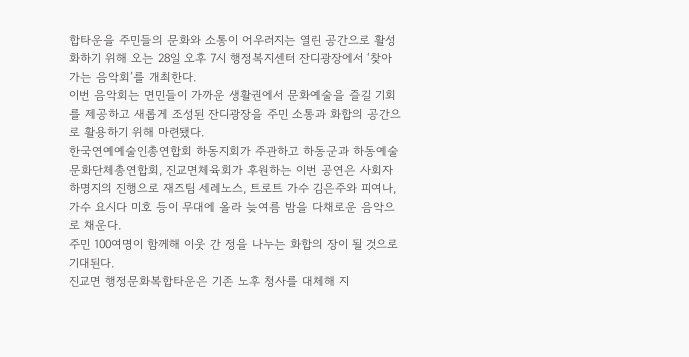합타운을 주민들의 문화와 소통이 어우러지는 열린 공간으로 활성화하기 위해 오는 28일 오후 7시 행정복지센터 잔디광장에서 ‘찾아가는 음악회’를 개최한다.
이번 음악회는 면민들이 가까운 생활권에서 문화예술을 즐길 기회를 제공하고 새롭게 조성된 잔디광장을 주민 소통과 화합의 공간으로 활용하기 위해 마련됐다.
한국연예예술인총연합회 하동지회가 주관하고 하동군과 하동예술문화단체총연합회, 진교면체육회가 후원하는 이번 공연은 사회자 하명지의 진행으로 재즈팀 세레노스, 트로트 가수 김은주와 피여나, 가수 요시다 미호 등이 무대에 올라 늦여름 밤을 다채로운 음악으로 채운다.
주민 100여명이 함께해 이웃 간 정을 나누는 화합의 장이 될 것으로 기대된다.
진교면 행정문화복합타운은 기존 노후 청사를 대체해 지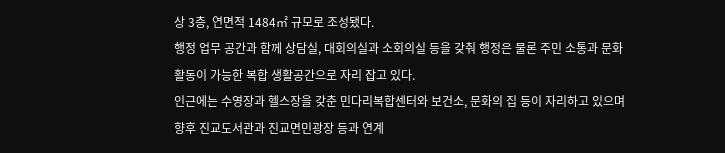상 3층, 연면적 1484㎡ 규모로 조성됐다.
행정 업무 공간과 함께 상담실, 대회의실과 소회의실 등을 갖춰 행정은 물론 주민 소통과 문화 활동이 가능한 복합 생활공간으로 자리 잡고 있다.
인근에는 수영장과 헬스장을 갖춘 민다리복합센터와 보건소, 문화의 집 등이 자리하고 있으며 향후 진교도서관과 진교면민광장 등과 연계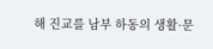해 진교를 남부 하동의 생활·문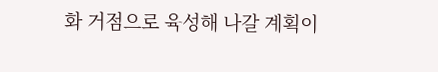화 거점으로 육성해 나갈 계획이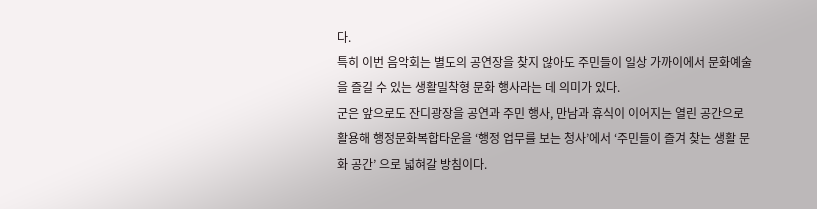다.
특히 이번 음악회는 별도의 공연장을 찾지 않아도 주민들이 일상 가까이에서 문화예술을 즐길 수 있는 생활밀착형 문화 행사라는 데 의미가 있다.
군은 앞으로도 잔디광장을 공연과 주민 행사, 만남과 휴식이 이어지는 열린 공간으로 활용해 행정문화복합타운을 ‘행정 업무를 보는 청사’에서 ‘주민들이 즐겨 찾는 생활 문화 공간’ 으로 넓혀갈 방침이다.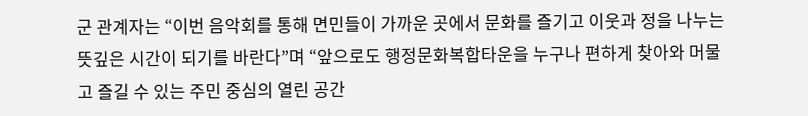군 관계자는 “이번 음악회를 통해 면민들이 가까운 곳에서 문화를 즐기고 이웃과 정을 나누는 뜻깊은 시간이 되기를 바란다”며 “앞으로도 행정문화복합타운을 누구나 편하게 찾아와 머물고 즐길 수 있는 주민 중심의 열린 공간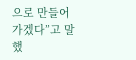으로 만들어 가겠다”고 말했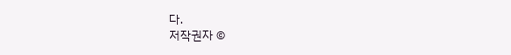다.
저작권자 ©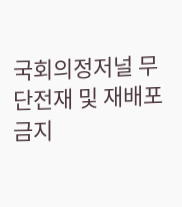국회의정저널 무단전재 및 재배포 금지